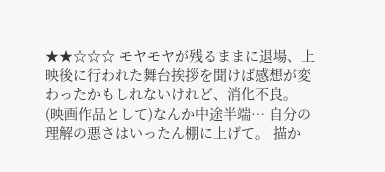★★☆☆☆ モヤモヤが残るままに退場、上映後に行われた舞台挨拶を聞けば感想が変わったかもしれないけれど、消化不良。 (映画作品として)なんか中途半端… 自分の理解の悪さはいったん棚に上げて。 描か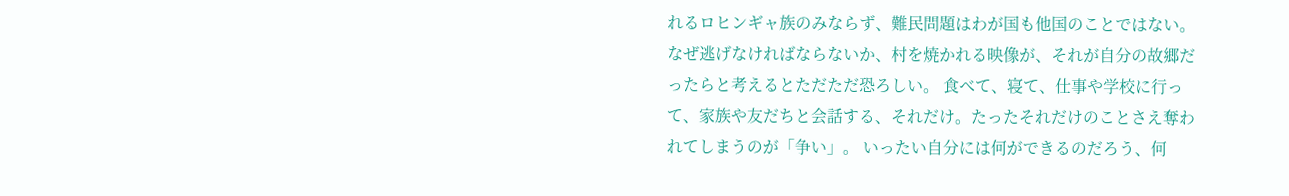れるロヒンギャ族のみならず、難民問題はわが国も他国のことではない。 なぜ逃げなければならないか、村を焼かれる映像が、それが自分の故郷だったらと考えるとただただ恐ろしい。 食べて、寝て、仕事や学校に行って、家族や友だちと会話する、それだけ。たったそれだけのことさえ奪われてしまうのが「争い」。 いったい自分には何ができるのだろう、何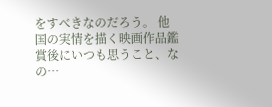をすべきなのだろう。 他国の実情を描く映画作品鑑賞後にいつも思うこと、なの…